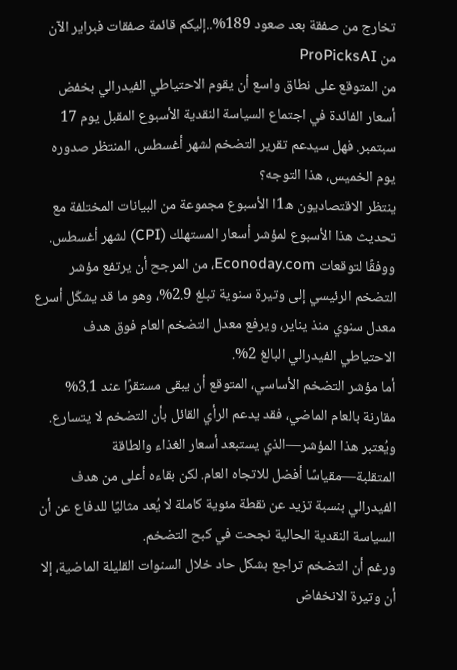تخارج من صفقة بعد صعود 189%..إليكم قائمة صفقات فبراير الآن من ProPicksAI
من المتوقع على نطاق واسع أن يقوم الاحتياطي الفيدرالي بخفض أسعار الفائدة في اجتماع السياسة النقدية الأسبوع المقبل يوم 17 سبتمبر. فهل سيدعم تقرير التضخم لشهر أغسطس، المنتظر صدوره يوم الخميس، هذا التوجه؟
ينتظر الاقتصاديون ه1ا الأسبوع مجموعة من البيانات المختلفة مع تحديث هذا الأسبوع لمؤشر أسعار المستهلك (CPI) لشهر أغسطس. ووفقًا لتوقعات Econoday.com، من المرجح أن يرتفع مؤشر التضخم الرئيسي إلى وتيرة سنوية تبلغ 2.9%، وهو ما قد يشكّل أسرع معدل سنوي منذ يناير، ويرفع معدل التضخم العام فوق هدف الاحتياطي الفيدرالي البالغ 2%.
أما مؤشر التضخم الأساسي، المتوقع أن يبقى مستقرًا عند 3.1% مقارنة بالعام الماضي، فقد يدعم الرأي القائل بأن التضخم لا يتسارع. ويُعتبر هذا المؤشر—الذي يستبعد أسعار الغذاء والطاقة المتقلبة—مقياسًا أفضل للاتجاه العام. لكن بقاءه أعلى من هدف الفيدرالي بنسبة تزيد عن نقطة مئوية كاملة لا يُعد مثاليًا للدفاع عن أن السياسة النقدية الحالية نجحت في كبح التضخم.
ورغم أن التضخم تراجع بشكل حاد خلال السنوات القليلة الماضية، إلا أن وتيرة الانخفاض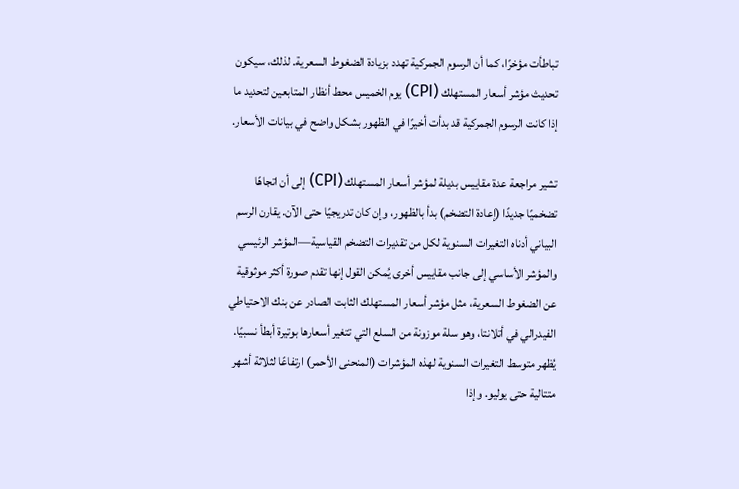تباطأت مؤخرًا، كما أن الرسوم الجمركية تهدد بزيادة الضغوط السعرية. لذلك، سيكون تحديث مؤشر أسعار المستهلك (CPI) يوم الخميس محط أنظار المتابعين لتحديد ما إذا كانت الرسوم الجمركية قد بدأت أخيرًا في الظهور بشكل واضح في بيانات الأسعار.

تشير مراجعة عدة مقاييس بديلة لمؤشر أسعار المستهلك (CPI) إلى أن اتجاهًا تضخميًا جديدًا (إعادة التضخم) بدأ بالظهور، وإن كان تدريجيًا حتى الآن. يقارن الرسم البياني أدناه التغيرات السنوية لكل من تقديرات التضخم القياسية—المؤشر الرئيسي والمؤشر الأساسي إلى جانب مقاييس أخرى يُمكن القول إنها تقدم صورة أكثر موثوقية عن الضغوط السعرية، مثل مؤشر أسعار المستهلك الثابت الصادر عن بنك الاحتياطي الفيدرالي في أتلانتا، وهو سلة موزونة من السلع التي تتغير أسعارها بوتيرة أبطأ نسبيًا.
يُظهر متوسط التغيرات السنوية لهذه المؤشرات (المنحنى الأحمر) ارتفاعًا لثلاثة أشهر متتالية حتى يوليو. وإذا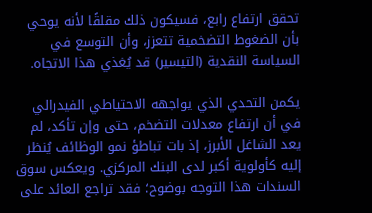تحقق ارتفاع رابع، فسيكون ذلك مقلقًا لأنه يوحي بأن الضغوط التضخمية تتعزز، وأن التوسع في السياسة النقدية (التيسير) قد يُغذي هذا الاتجاه.

يكمن التحدي الذي يواجهه الاحتياطي الفيدرالي في أن ارتفاع معدلات التضخم، حتى وإن تأكد، لم يعد الشاغل الأبرز، إذ بات تباطؤ نمو الوظائف يُنظر إليه كأولوية أكبر لدى البنك المركزي. ويعكس سوق السندات هذا التوجه بوضوح؛ فقد تراجع العائد على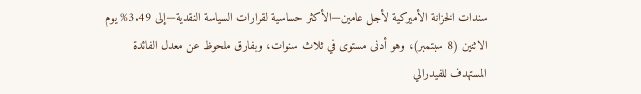سندات الخزانة الأميركية لأجل عامين—الأكثر حساسية لقرارات السياسة النقدية—إلى 3.49% يوم الاثنين (8 سبتمبر)، وهو أدنى مستوى في ثلاث سنوات، وبفارق ملحوظ عن معدل الفائدة المستهدف للفيدرالي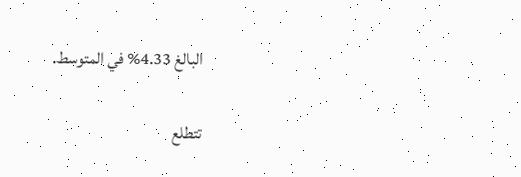البالغ 4.33% في المتوسط.

تتطلع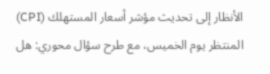الأنظار إلى تحديث مؤشر أسعار المستهلك (CPI) المنتظر يوم الخميس، مع طرح سؤال محوري: هل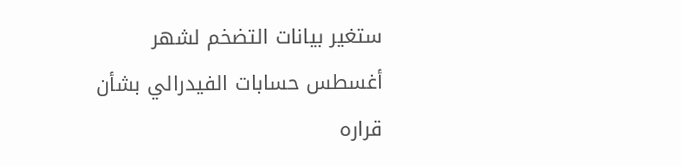ستغير بيانات التضخم لشهر أغسطس حسابات الفيدرالي بشأن قراره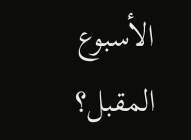الأسبوع المقبل؟